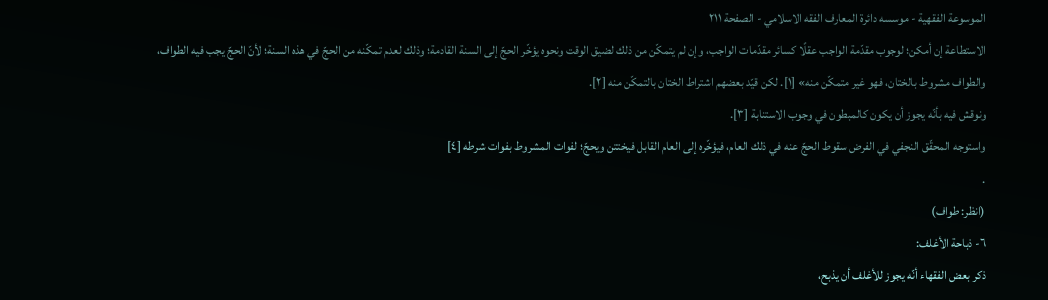الموسوعة الفقهية - موسسه دائرة المعارف الفقه الاسلامي - الصفحة ٢١١
الاستطاعة إن أمكن؛ لوجوب مقدّمة الواجب عقلًا كسائر مقدّمات الواجب، وإن لم يتمكّن من ذلك لضيق الوقت ونحوه يؤخّر الحجّ إلى السنة القادمة؛ وذلك لعدم تمكّنه من الحجّ في هذه السنة؛ لأنّ الحجّ يجب فيه الطواف، والطواف مشروط بالختان، فهو غير متمكّن منه» [١]. لكن قيّد بعضهم اشتراط الختان بالتمكّن منه [٢].
ونوقش فيه بأنّه يجوز أن يكون كالمبطون في وجوب الاستنابة [٣].
واستوجه المحقّق النجفي في الفرض سقوط الحجّ عنه في ذلك العام، فيؤخّره إلى العام القابل فيختتن ويحجّ؛ لفوات المشروط بفوات شرطه [٤]
.
(انظر: طواف)
٦- ذباحة الأغلف:
ذكر بعض الفقهاء أنّه يجوز للأغلف أن يذبح،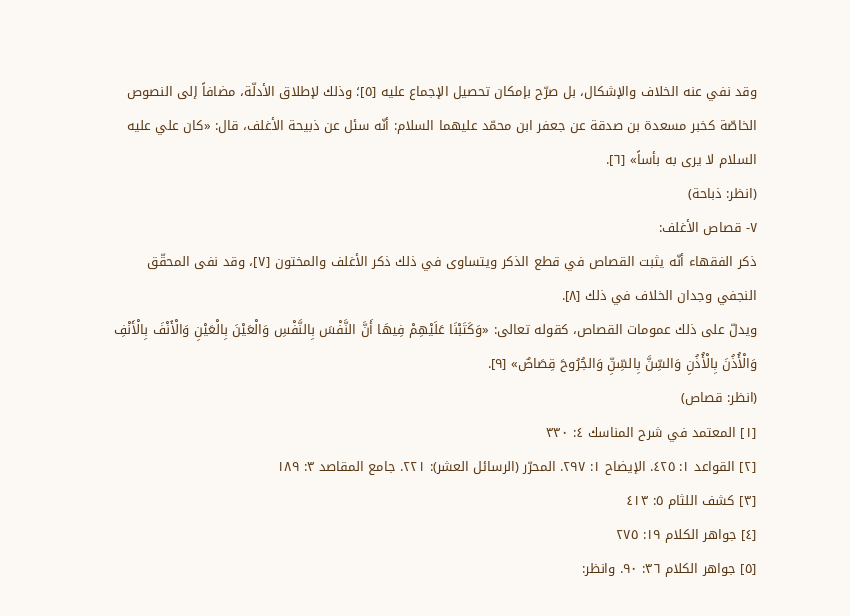وقد نفي عنه الخلاف والإشكال، بل صرّح بإمكان تحصيل الإجماع عليه [٥]؛ وذلك لإطلاق الأدلّة، مضافاً إلى النصوص الخاصّة كخبر مسعدة بن صدقة عن جعفر ابن محمّد عليهما السلام: أنّه سئل عن ذبيحة الأغلف، قال: «كان علي عليه السلام لا يرى به بأساً» [٦].
(انظر: ذباحة)
٧- قصاص الأغلف:
ذكر الفقهاء أنّه يثبت القصاص في قطع الذكر ويتساوى في ذلك ذكر الأغلف والمختون [٧]، وقد نفى المحقّق النجفي وجدان الخلاف في ذلك [٨].
ويدلّ على ذلك عمومات القصاص، كقوله تعالى: «وَكَتَبْنَا عَلَيْهِمْ فِيهَا أَنَّ النَّفْسَ بِالنَّفْسِ وَالْعَيْنَ بِالْعَيْنِ وَالْأَنْفَ بِالْأَنْفِ وَالْأُذُنَ بِالْأُذُنِ وَالسِّنَّ بِالسِّنِّ وَالجُرُوحَ قِصَاصٌ» [٩].
(انظر: قصاص)
[١] المعتمد في شرح المناسك ٤: ٣٣٠
[٢] القواعد ١: ٤٢٥. الإيضاح ١: ٢٩٧. المحرّر (الرسائل العشر): ٢٢١. جامع المقاصد ٣: ١٨٩
[٣] كشف اللثام ٥: ٤١٣
[٤] جواهر الكلام ١٩: ٢٧٥
[٥] جواهر الكلام ٣٦: ٩٠. وانظر: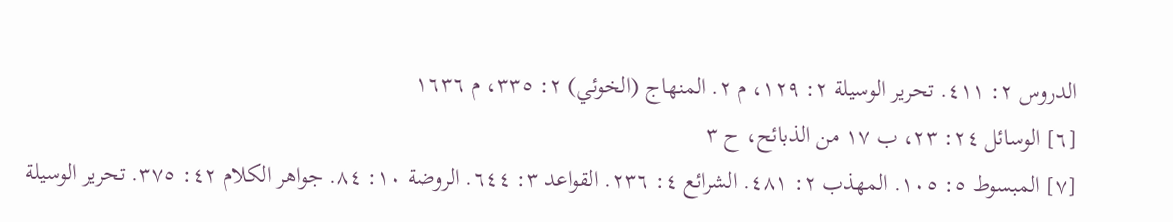الدروس ٢: ٤١١. تحرير الوسيلة ٢: ١٢٩، م ٢. المنهاج (الخوئي) ٢: ٣٣٥، م ١٦٣٦
[٦] الوسائل ٢٤: ٢٣، ب ١٧ من الذبائح، ح ٣
[٧] المبسوط ٥: ١٠٥. المهذب ٢: ٤٨١. الشرائع ٤: ٢٣٦. القواعد ٣: ٦٤٤. الروضة ١٠: ٨٤. جواهر الكلام ٤٢: ٣٧٥. تحرير الوسيلة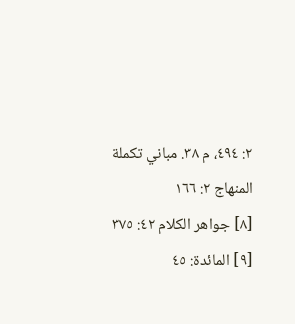٢: ٤٩٤، م ٣٨. مباني تكملة المنهاج ٢: ١٦٦
[٨] جواهر الكلام ٤٢: ٣٧٥
[٩] المائدة: ٤٥